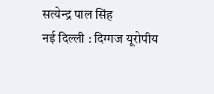सत्येन्द्र पाल सिंह
नई दिल्ली : दिग्गज यूरोपीय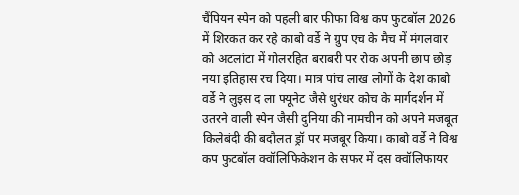चैंपियन स्पेन को पहली बार फीफा विश्व कप फुटबॉल 2026 में शिरकत कर रहे काबो वर्डे ने ग्रुप एच के मैच में मंगलवार को अटलांटा में गोलरहित बराबरी पर रोक अपनी छाप छोड़ नया इतिहास रच दिया। मात्र पांच लाख लोगों के देश काबो वर्डे ने लुइस द ला फ्यूनेट जैसे धुरंधर कोच के मार्गदर्शन में उतरने वाली स्पेन जैसी दुनिया की नामचीन को अपने मजबूत किलेबंदी की बदौलत ड्रॉ पर मजबूर किया। काबो वर्डे ने विश्व कप फुटबॉल क्वॉलिफिकेशन के सफर में दस क्वॉलिफायर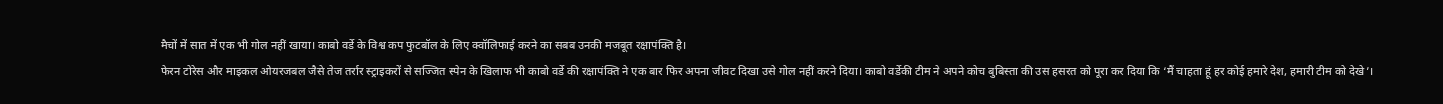मैचों में सात में एक भी गोल नहीं खाया। काबो वर्डे के विश्व कप फुटबॉल के लिए क्वॉलिफाई करने का सबब उनकी मजबूत रक्षापंक्ति है।
फेरन टोरेस और माइकल ओयरजबल जैसे तेज तर्रार स्ट्राइकरों से सज्जित स्पेन के खिलाफ भी काबो वर्डे की रक्षापंक्ति ने एक बार फिर अपना जीवट दिखा उसे गोल नहीं करने दिया। काबो वर्डेकी टीम ने अपने कोच बुबिस्ता की उस हसरत को पूरा कर दिया कि ‘मैं चाहता हूं हर कोई हमारे देश, हमारी टीम को देखे’।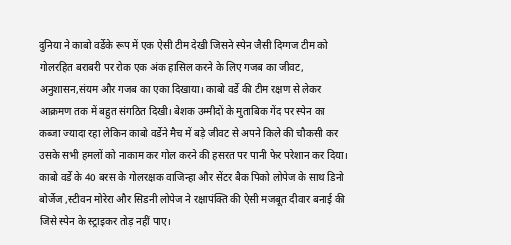दुनिया ने काबो वर्डेके रूप में एक ऐसी टीम देखी जिसने स्पेन जैसी दिग्गज टीम को गोलरहित बराबरी पर रोक एक अंक हासिल करने के लिए गजब का जीवट, अनुशासन,संयम और गजब का एका दिखाया। काबो वर्डे की टीम रक्षण से लेकर आक्रमण तक में बहुत संगठित दिखी। बेशक उम्मीदों के मुताबिक गेंद पर स्पेन का कब्जा ज्यादा रहा लेकिन काबो वर्डेने मैच में बड़े जीवट से अपने किले की चौकसी कर उसके सभी हमलों को नाकाम कर गोल करने की हसरत पर पानी फेर परेशान कर दिया। काबो वर्डे के 40 बरस के गोलरक्षक वाजिन्हा और सेंटर बैक पिको लोपेज के साथ डिनो बोर्जेज ,स्टीवन मोरेरा और सिडनी लोपेज ने रक्षापंक्ति की ऐसी मजबूत दीवार बनाई की जिसे स्पेन के स्ट्राइकर तोड़ नहीं पाए।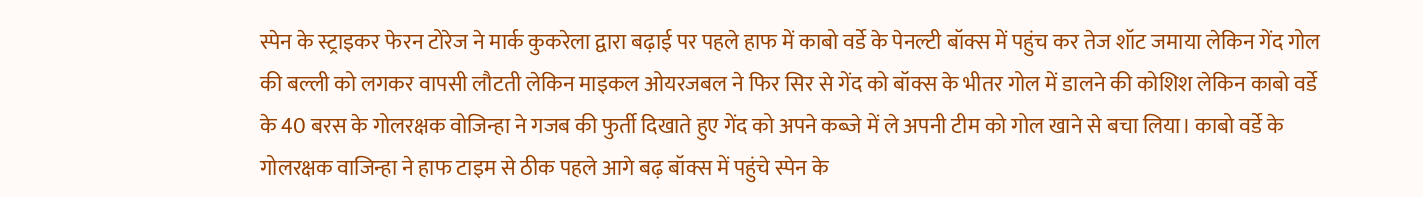स्पेन के स्ट्राइकर फेरन टोरेज ने मार्क कुकरेला द्वारा बढ़ाई पर पहले हाफ में काबो वर्डे के पेनल्टी बॉक्स में पहुंच कर तेज शॉट जमाया लेकिन गेंद गोल की बल्ली को लगकर वापसी लौटती लेकिन माइकल ओयरजबल ने फिर सिर से गेंद को बॉक्स के भीतर गोल में डालने की कोशिश लेकिन काबो वर्डे के 40 बरस के गोलरक्षक वोजिन्हा ने गजब की फुर्ती दिखाते हुए गेंद को अपने कब्जे में ले अपनी टीम को गोल खाने से बचा लिया। काबो वर्डे के गोलरक्षक वाजिन्हा ने हाफ टाइम से ठीक पहले आगे बढ़ बॉक्स में पहुंचे स्पेन के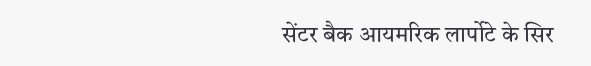सेंटर बैक आयमरिक लार्पोटे के सिर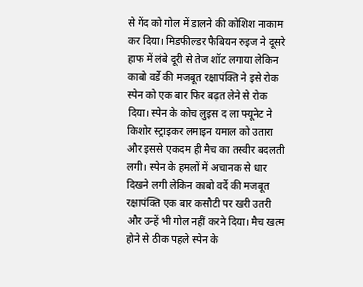से गेंद को गोल में डालने की कोशिश नाकाम कर दिया। मिडफील्डर फैबियन रुइज ने दूसरे हाफ में लंबे दूरी से तेज शॉट लगाया लेकिन काबो वर्डे की मजबूत रक्षापंक्ति ने इसे रोक स्पेन को एक बार फिर बढ़त लेने से रोक दिया। स्पेन के कोच लुइस द ला फ्यूनेट ने किशोर स्ट्राइकर लमाइन यमाल को उतारा और इससे एकदम ही मैच का तस्वीर बदलती लगी। स्पेन के हमलों में अचानक से धार दिखने लगी लेकिन काबो वर्दे की मजबूत रक्षापंक्ति एक बार कसौटी पर खरी उतरी और उन्हें भी गोल नहीं करने दिया। मैच खत्म होने से ठीक पहले स्पेन के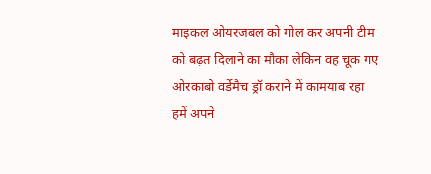माइकल ओयरजबल को गोल कर अपनी टीम को बढ़त दिलाने का मौका लेकिन वह चूक गए ओरकाबो वर्डेमैच ड्रॉ कराने में कामयाब रहा
हमें अपने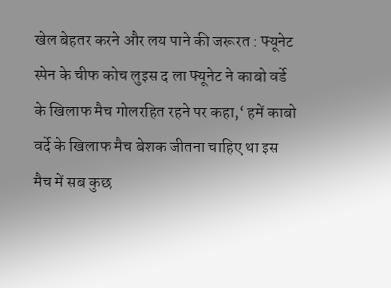खेल बेहतर करने और लय पाने की जरूरत : फ्यूनेट
स्पेन के चीफ कोच लुइस द ला फ्यूनेट ने काबो वर्डे के खिलाफ मैच गोलरहित रहने पर कहा,‘ हमें काबो वर्दे के खिलाफ मैच बेशक जीतना चाहिए था इस मैच में सब कुछ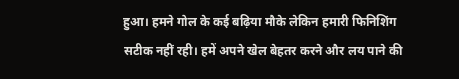हुआ। हमने गोल के कई बढ़िया मौके लेकिन हमारी फिनिशिंग सटीक नहीं रही। हमें अपने खेल बेहतर करने और लय पाने की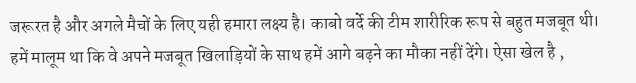जरूरत है और अगले मैचों के लिए यही हमारा लक्ष्य है। काबो वर्दे की टीम शारीरिक रूप से बहुत मजबूत थी। हमें मालूम था कि वे अपने मजबूत खिलाड़ियों के साथ हमें आगे बढ़ने का मौका नहीं देंगे। ऐसा खेल है ,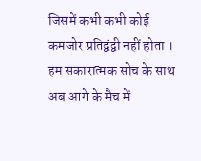जिसमें कभी कभी कोई कमजोर प्रतिद्वंद्वी नहीं होता । हम सकारात्मक सोच के साथ अब आगे के मैच में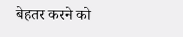बेहतर करने को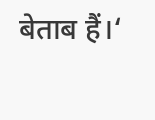बेताब हैं।‘